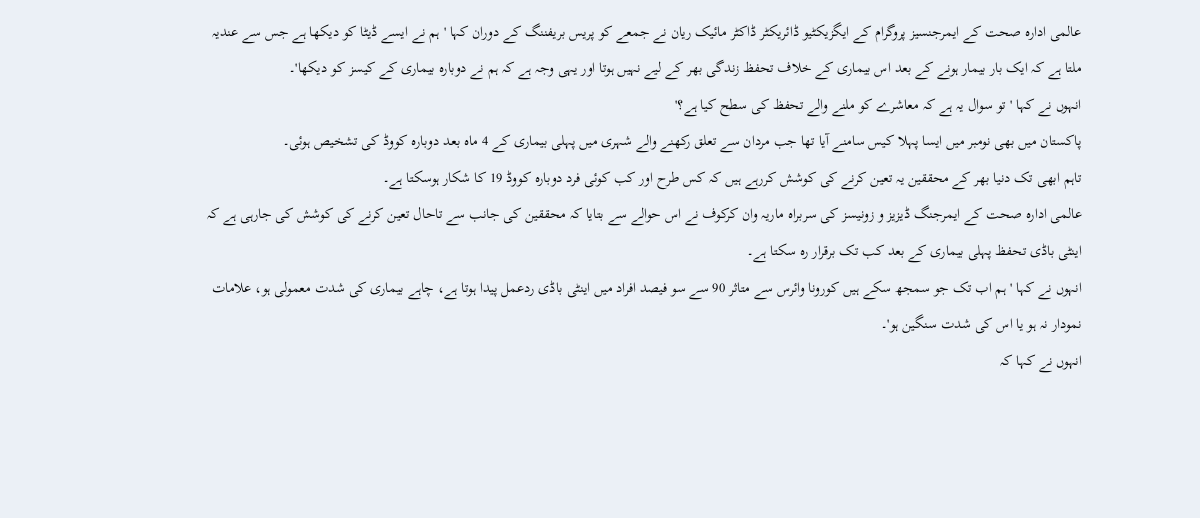عالمی ادارہ صحت کے ایمرجنسیز پروگرام کے ایگزیکٹیو ڈائریکٹر ڈاکٹر مائیک ریان نے جمعے کو پریس بریفننگ کے دوران کہا 'ہم نے ایسے ڈیٹا کو دیکھا ہے جس سے عندیہ ملتا ہے کہ ایک بار بیمار ہونے کے بعد اس بیماری کے خلاف تحفظ زندگی بھر کے لیے نہیں ہوتا اور یہی وجہ ہے کہ ہم نے دوبارہ بیماری کے کیسز کو دیکھا'۔
انہوں نے کہا 'تو سوال یہ ہے کہ معاشرے کو ملنے والے تحفظ کی سطح کیا ہے؟'
پاکستان میں بھی نومبر میں ایسا پہلا کیس سامنے آیا تھا جب مردان سے تعلق رکھنے والے شہری میں پہلی بیماری کے 4 ماہ بعد دوبارہ کووڈ کی تشخیص ہوئی۔
تاہم ابھی تک دنیا بھر کے محققین یہ تعین کرنے کی کوشش کررہے ہیں کہ کس طرح اور کب کوئی فرد دوبارہ کووڈ 19 کا شکار ہوسکتا ہے۔
عالمی ادارہ صحت کے ایمرجنگ ڈیزیز و زونیسز کی سربراہ ماریہ وان کرکوف نے اس حوالے سے بتایا کہ محققین کی جانب سے تاحال تعین کرنے کی کوشش کی جارہی ہے کہ اینٹی باڈی تحفظ پہلی بیماری کے بعد کب تک برقرار رہ سکتا ہے۔
انہوں نے کہا 'ہم اب تک جو سمجھ سکے ہیں کورونا وائرس سے متاثر 90 سے سو فیصد افراد میں اینٹی باڈی ردعمل پیدا ہوتا ہے، چاہے بیماری کی شدت معمولی ہو، علامات نمودار نہ ہو یا اس کی شدت سنگین ہو'۔
انہوں نے کہا کہ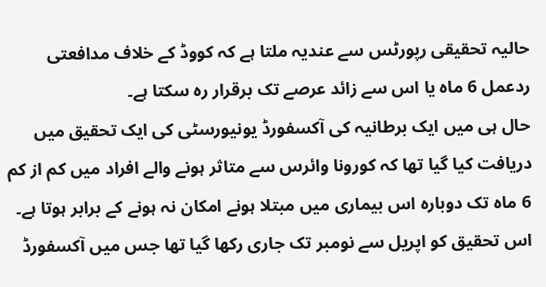حالیہ تحقیقی رپورٹس سے عندیہ ملتا ہے کہ کووڈ کے خلاف مدافعتی ردعمل 6 ماہ یا اس سے زائد عرصے تک برقرار رہ سکتا ہے۔
حال ہی میں ایک برطانیہ کی آکسفورڈ یونیورسٹی کی ایک تحقیق میں دریافت کیا گیا تھا کہ کورونا وائرس سے متاثر ہونے والے افراد میں کم از کم 6 ماہ تک دوبارہ اس بیماری میں مبتلا ہونے امکان نہ ہونے کے برابر ہوتا ہے۔
اس تحقیق کو اپریل سے نومبر تک جاری رکھا گیا تھا جس میں آکسفورڈ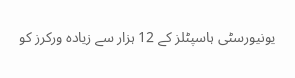یونیورسٹی ہاسپٹلز کے 12 ہزار سے زیادہ ورکرز کو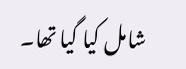شامل کیا گیا تھا۔